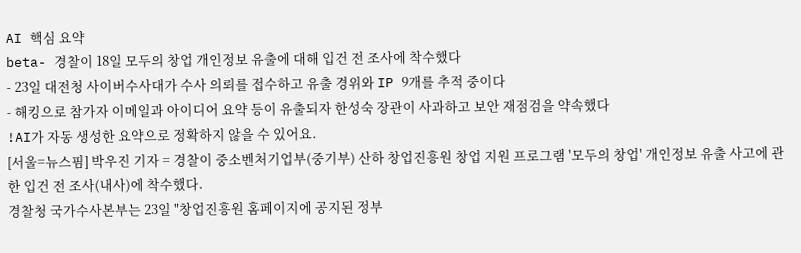AI 핵심 요약
beta- 경찰이 18일 모두의 창업 개인정보 유출에 대해 입건 전 조사에 착수했다
- 23일 대전청 사이버수사대가 수사 의뢰를 접수하고 유출 경위와 IP 9개를 추적 중이다
- 해킹으로 참가자 이메일과 아이디어 요약 등이 유출되자 한성숙 장관이 사과하고 보안 재점검을 약속했다
!AI가 자동 생성한 요약으로 정확하지 않을 수 있어요.
[서울=뉴스핌] 박우진 기자 = 경찰이 중소벤처기업부(중기부) 산하 창업진흥원 창업 지원 프로그램 '모두의 창업' 개인정보 유출 사고에 관한 입건 전 조사(내사)에 착수했다.
경찰청 국가수사본부는 23일 "창업진흥원 홈페이지에 공지된 정부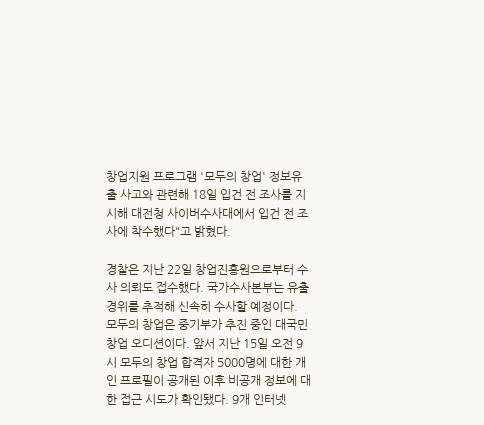창업지원 프로그램 '모두의 창업' 정보유출 사고와 관련해 18일 입건 전 조사를 지시해 대전청 사이버수사대에서 입건 전 조사에 착수했다"고 밝혔다.

경찰은 지난 22일 창업진흥원으로부터 수사 의뢰도 접수했다. 국가수사본부는 유출 경위를 추적해 신속히 수사할 예정이다.
모두의 창업은 중기부가 추진 중인 대국민 창업 오디션이다. 앞서 지난 15일 오전 9시 모두의 창업 합격자 5000명에 대한 개인 프로필이 공개된 이후 비공개 정보에 대한 접근 시도가 확인됐다. 9개 인터넷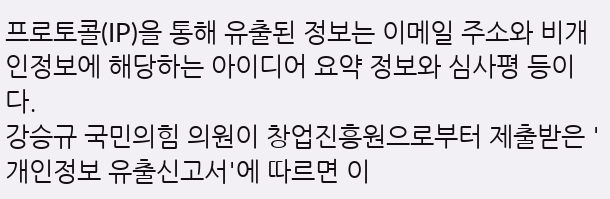프로토콜(IP)을 통해 유출된 정보는 이메일 주소와 비개인정보에 해당하는 아이디어 요약 정보와 심사평 등이다.
강승규 국민의힘 의원이 창업진흥원으로부터 제출받은 '개인정보 유출신고서'에 따르면 이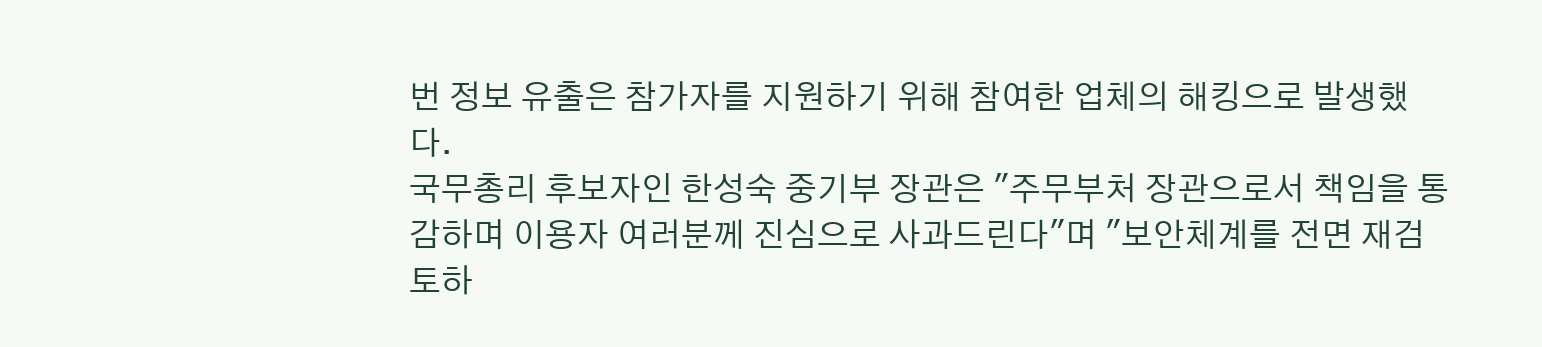번 정보 유출은 참가자를 지원하기 위해 참여한 업체의 해킹으로 발생했다.
국무총리 후보자인 한성숙 중기부 장관은 "주무부처 장관으로서 책임을 통감하며 이용자 여러분께 진심으로 사과드린다"며 "보안체계를 전면 재검토하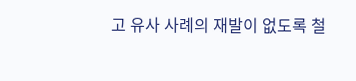고 유사 사례의 재발이 없도록 철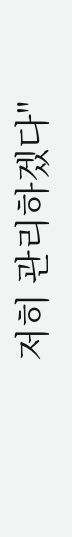저히 관리하겠다"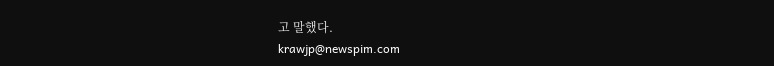고 말했다.
krawjp@newspim.com